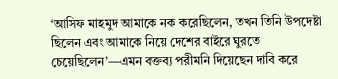‘আসিফ মাহমুদ আমাকে নক করেছিলেন, তখন তিনি উপদেষ্টা ছিলেন এবং আমাকে নিয়ে দেশের বাইরে ঘুরতে চেয়েছিলেন’—এমন বক্তব্য পরীমনি দিয়েছেন দাবি করে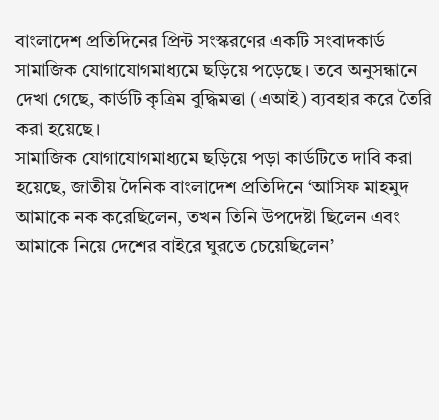বাংলাদেশ প্রতিদিনের প্রিন্ট সংস্করণের একটি সংবাদকার্ড সামাজিক যোগাযোগমাধ্যমে ছড়িয়ে পড়েছে। তবে অনুসন্ধানে দেখা গেছে, কার্ডটি কৃত্রিম বুদ্ধিমত্তা (এআই) ব্যবহার করে তৈরি করা হয়েছে।
সামাজিক যোগাযোগমাধ্যমে ছড়িয়ে পড়া কার্ডটিতে দাবি করা হয়েছে, জাতীয় দৈনিক বাংলাদেশ প্রতিদিনে ‘আসিফ মাহমুদ আমাকে নক করেছিলেন, তখন তিনি উপদেষ্টা ছিলেন এবং আমাকে নিয়ে দেশের বাইরে ঘুরতে চেয়েছিলেন’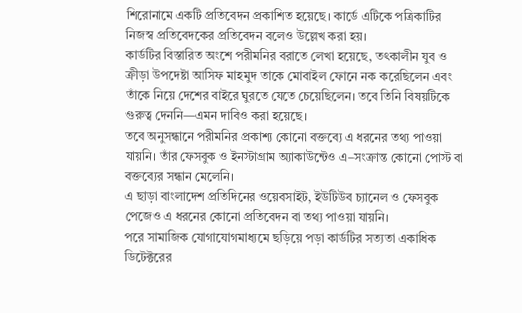শিরোনামে একটি প্রতিবেদন প্রকাশিত হয়েছে। কার্ডে এটিকে পত্রিকাটির নিজস্ব প্রতিবেদকের প্রতিবেদন বলেও উল্লেখ করা হয়।
কার্ডটির বিস্তারিত অংশে পরীমনির বরাতে লেখা হয়েছে, তৎকালীন যুব ও ক্রীড়া উপদেষ্টা আসিফ মাহমুদ তাকে মোবাইল ফোনে নক করেছিলেন এবং তাঁকে নিয়ে দেশের বাইরে ঘুরতে যেতে চেয়েছিলেন। তবে তিনি বিষয়টিকে গুরুত্ব দেননি—এমন দাবিও করা হয়েছে।
তবে অনুসন্ধানে পরীমনির প্রকাশ্য কোনো বক্তব্যে এ ধরনের তথ্য পাওয়া যায়নি। তাঁর ফেসবুক ও ইনস্টাগ্রাম অ্যাকাউন্টেও এ–সংক্রান্ত কোনো পোস্ট বা বক্তব্যের সন্ধান মেলেনি।
এ ছাড়া বাংলাদেশ প্রতিদিনের ওয়েবসাইট, ইউটিউব চ্যানেল ও ফেসবুক পেজেও এ ধরনের কোনো প্রতিবেদন বা তথ্য পাওয়া যায়নি।
পরে সামাজিক যোগাযোগমাধ্যমে ছড়িয়ে পড়া কার্ডটির সত্যতা একাধিক ডিটেক্টরের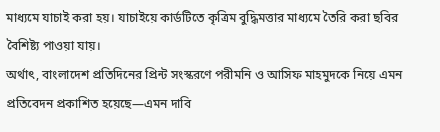মাধ্যমে যাচাই করা হয়। যাচাইয়ে কার্ডটিতে কৃত্রিম বুদ্ধিমত্তার মাধ্যমে তৈরি করা ছবির বৈশিষ্ট্য পাওয়া যায়।
অর্থাৎ, বাংলাদেশ প্রতিদিনের প্রিন্ট সংস্করণে পরীমনি ও আসিফ মাহমুদকে নিয়ে এমন প্রতিবেদন প্রকাশিত হয়েছে—এমন দাবি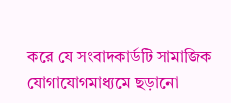করে যে সংবাদকার্ডটি সামাজিক যোগাযোগমাধ্যমে ছড়ানো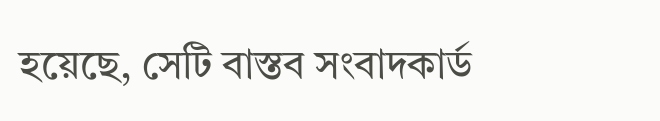হয়েছে, সেটি বাস্তব সংবাদকার্ড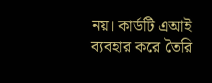নয়। কার্ডটি এআই ব্যবহার করে তৈরি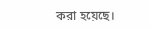করা হয়েছে।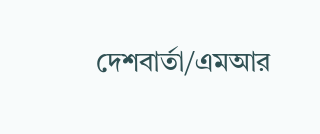দেশবার্তা/এমআর